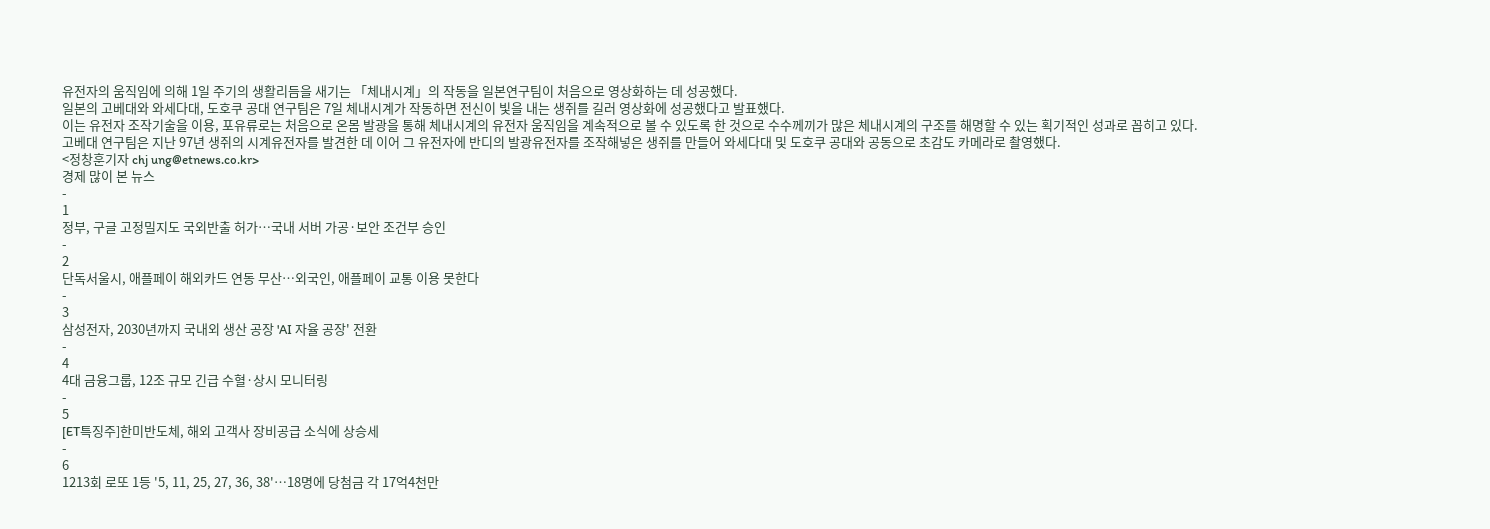유전자의 움직임에 의해 1일 주기의 생활리듬을 새기는 「체내시계」의 작동을 일본연구팀이 처음으로 영상화하는 데 성공했다.
일본의 고베대와 와세다대, 도호쿠 공대 연구팀은 7일 체내시계가 작동하면 전신이 빛을 내는 생쥐를 길러 영상화에 성공했다고 발표했다.
이는 유전자 조작기술을 이용, 포유류로는 처음으로 온몸 발광을 통해 체내시계의 유전자 움직임을 계속적으로 볼 수 있도록 한 것으로 수수께끼가 많은 체내시계의 구조를 해명할 수 있는 획기적인 성과로 꼽히고 있다.
고베대 연구팀은 지난 97년 생쥐의 시계유전자를 발견한 데 이어 그 유전자에 반디의 발광유전자를 조작해넣은 생쥐를 만들어 와세다대 및 도호쿠 공대와 공동으로 초감도 카메라로 촬영했다.
<정창훈기자 chj ung@etnews.co.kr>
경제 많이 본 뉴스
-
1
정부, 구글 고정밀지도 국외반출 허가…국내 서버 가공·보안 조건부 승인
-
2
단독서울시, 애플페이 해외카드 연동 무산…외국인, 애플페이 교통 이용 못한다
-
3
삼성전자, 2030년까지 국내외 생산 공장 'AI 자율 공장' 전환
-
4
4대 금융그룹, 12조 규모 긴급 수혈·상시 모니터링
-
5
[ET특징주]한미반도체, 해외 고객사 장비공급 소식에 상승세
-
6
1213회 로또 1등 '5, 11, 25, 27, 36, 38'…18명에 당첨금 각 17억4천만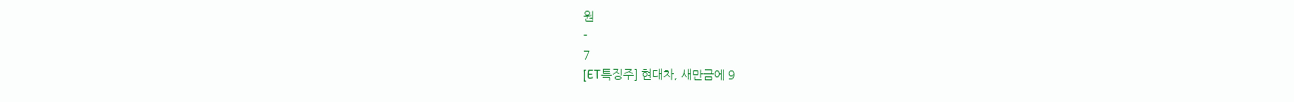원
-
7
[ET특징주] 현대차, 새만금에 9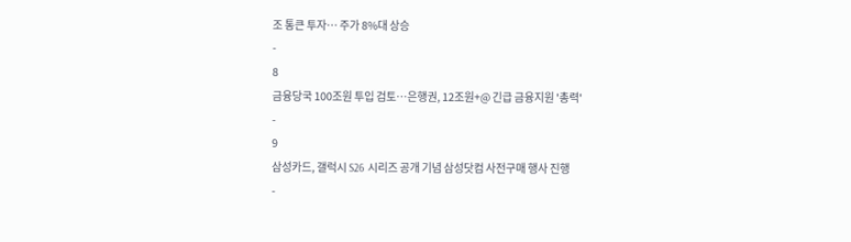조 통큰 투자… 주가 8%대 상승
-
8
금융당국 100조원 투입 검토…은행권, 12조원+@ 긴급 금융지원 '총력'
-
9
삼성카드, 갤럭시 S26 시리즈 공개 기념 삼성닷컴 사전구매 행사 진행
-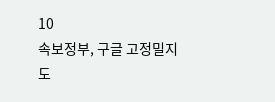10
속보정부, 구글 고정밀지도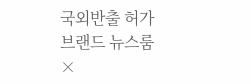국외반출 허가
브랜드 뉴스룸
×